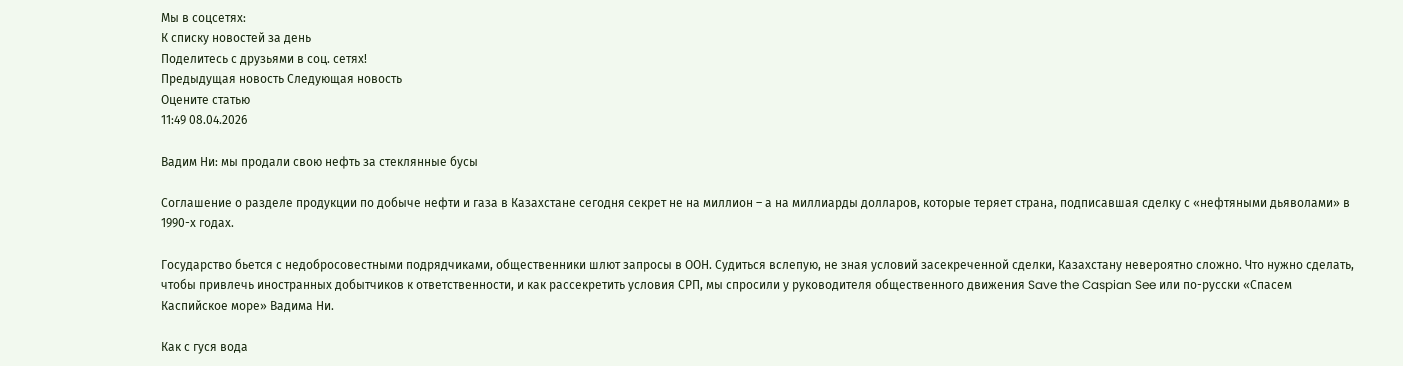Мы в соцсетях:
К списку новостей за день
Поделитесь с друзьями в соц. сетях!
Предыдущая новость Следующая новость
Оцените статью
11:49 08.04.2026

Вадим Ни: мы продали свою нефть за стеклянные бусы

Соглашение о разделе продукции по добыче нефти и газа в Казахстане сегодня секрет не на миллион – а на миллиарды долларов, которые теряет страна, подписавшая сделку с «нефтяными дьяволами» в 1990-х годах.

Государство бьется с недобросовестными подрядчиками, общественники шлют запросы в ООН. Судиться вслепую, не зная условий засекреченной сделки, Казахстану невероятно сложно. Что нужно сделать, чтобы привлечь иностранных добытчиков к ответственности, и как рассекретить условия СРП, мы спросили у руководителя общественного движения Save the Caspian See или по-русски «Спасем Каспийское море» Вадима Ни.

Как с гуся вода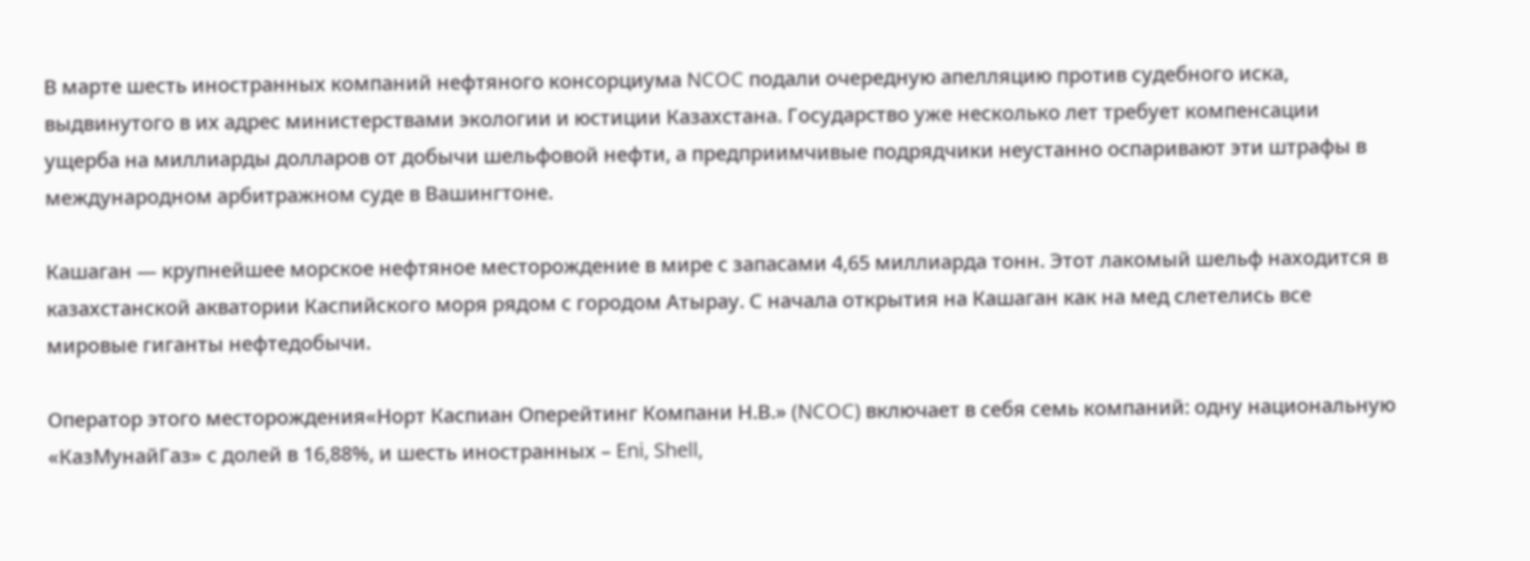В марте шесть иностранных компаний нефтяного консорциума NCOC подали очередную апелляцию против судебного иска, выдвинутого в их адрес министерствами экологии и юстиции Казахстана. Государство уже несколько лет требует компенсации ущерба на миллиарды долларов от добычи шельфовой нефти, а предприимчивые подрядчики неустанно оспаривают эти штрафы в международном арбитражном суде в Вашингтоне.

Кашаган — крупнейшее морское нефтяное месторождение в мире с запасами 4,65 миллиарда тонн. Этот лакомый шельф находится в казахстанской акватории Каспийского моря рядом с городом Атырау. С начала открытия на Кашаган как на мед слетелись все мировые гиганты нефтедобычи.

Оператор этого месторождения«Норт Каспиан Оперейтинг Компани Н.В.» (NCOC) включает в себя семь компаний: одну национальную «КазМунайГаз» с долей в 16,88%, и шесть иностранных – Eni, Shell,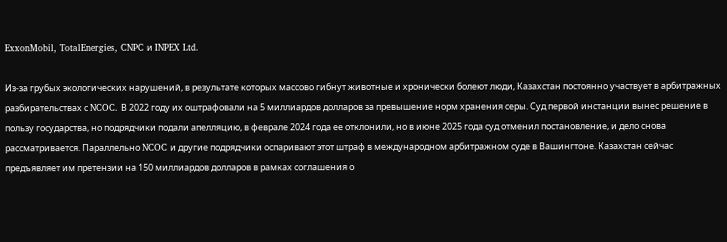ExxonMobil, TotalEnergies, CNPC и INPEX Ltd.

Из-за грубых экологических нарушений, в результате которых массово гибнут животные и хронически болеют люди, Казахстан постоянно участвует в арбитражных разбирательствах с NCOC. В 2022 году их оштрафовали на 5 миллиардов долларов за превышение норм хранения серы. Суд первой инстанции вынес решение в пользу государства, но подрядчики подали апелляцию, в феврале 2024 года ее отклонили, но в июне 2025 года суд отменил постановление, и дело снова рассматривается. Параллельно NCOC и другие подрядчики оспаривают этот штраф в международном арбитражном суде в Вашингтоне. Казахстан сейчас предъявляет им претензии на 150 миллиардов долларов в рамках соглашения о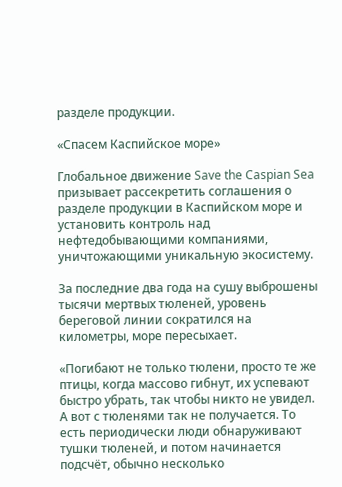разделе продукции.

«Спасем Каспийское море»

Глобальное движение Save the Caspian Sea призывает рассекретить соглашения о разделе продукции в Каспийском море и установить контроль над нефтедобывающими компаниями, уничтожающими уникальную экосистему.

За последние два года на сушу выброшены тысячи мертвых тюленей, уровень береговой линии сократился на километры, море пересыхает.

«Погибают не только тюлени, просто те же птицы, когда массово гибнут, их успевают быстро убрать, так чтобы никто не увидел. А вот с тюленями так не получается. То есть периодически люди обнаруживают тушки тюленей, и потом начинается подсчёт, обычно несколько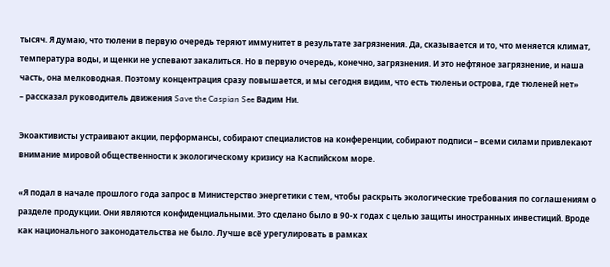тысяч. Я думаю, что тюлени в первую очередь теряют иммунитет в результате загрязнения. Да, сказывается и то, что меняется климат, температура воды, и щенки не успевают закалиться. Но в первую очередь, конечно, загрязнения. И это нефтяное загрязнение, и наша часть, она мелководная. Поэтому концентрация сразу повышается, и мы сегодня видим, что есть тюленьи острова, где тюленей нет»
– рассказал руководитель движения Save the Caspian See Вадим Ни.

Экоактивисты устраивают акции, перформансы, собирают специалистов на конференции, собирают подписи – всеми силами привлекают внимание мировой общественности к экологическому кризису на Каспийском море.

«Я подал в начале прошлого года запрос в Министерство энергетики с тем, чтобы раскрыть экологические требования по соглашениям о разделе продукции. Они являются конфиденциальными. Это сделано было в 90-х годах с целью защиты иностранных инвестиций. Вроде как национального законодательства не было. Лучше всё урегулировать в рамках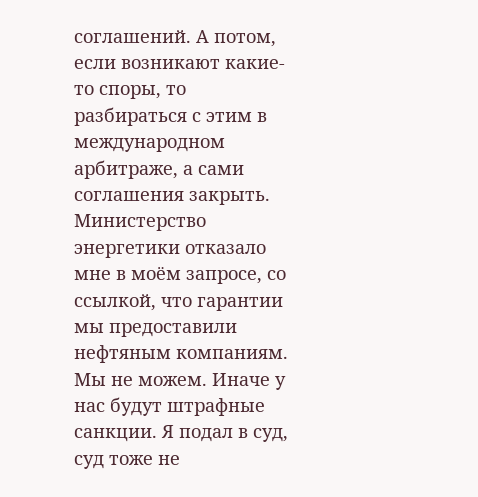соглашений. А потом, если возникают какие-то споры, то разбираться с этим в международном арбитраже, а сами соглашения закрыть. Министерство энергетики отказало мне в моём запросе, со ссылкой, что гарантии мы предоставили нефтяным компаниям. Мы не можем. Иначе у нас будут штрафные санкции. Я подал в суд, суд тоже не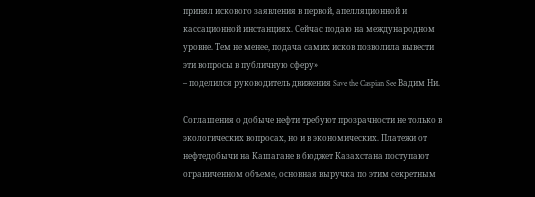принял искового заявления в первой, апелляционной и кассационной инстанциях. Сейчас подаю на международном уровне. Тем не менее, подача самих исков позволила вывести эти вопросы в публичную сферу»
– поделился руководитель движения Save the Caspian See Вадим Ни.

Соглашения о добыче нефти требуют прозрачности не только в экологических вопросах, но и в экономических. Платежи от нефтедобычи на Кашагане в бюджет Казахстана поступают ограниченном объеме, оcновная выручка по этим секретным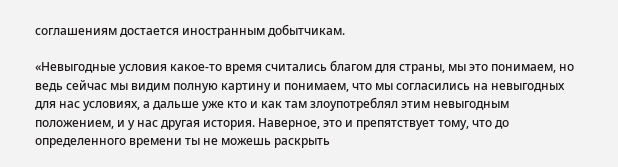соглашениям достается иностранным добытчикам.

«Невыгодные условия какое-то время считались благом для страны, мы это понимаем, но ведь сейчас мы видим полную картину и понимаем, что мы согласились на невыгодных для нас условиях, а дальше уже кто и как там злоупотреблял этим невыгодным положением, и у нас другая история. Наверное, это и препятствует тому, что до определенного времени ты не можешь раскрыть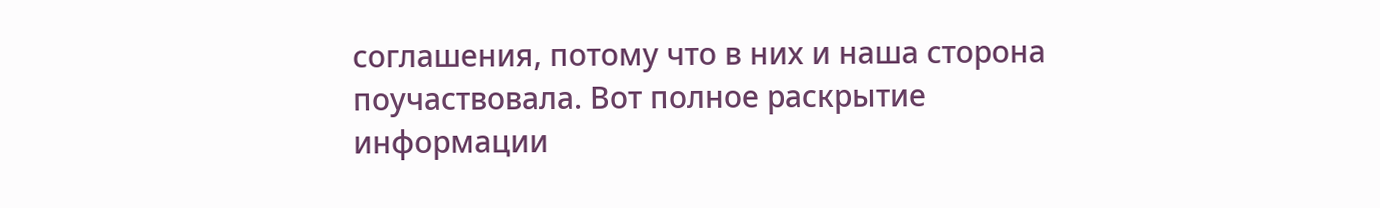соглашения, потому что в них и наша сторона поучаствовала. Вот полное раскрытие информации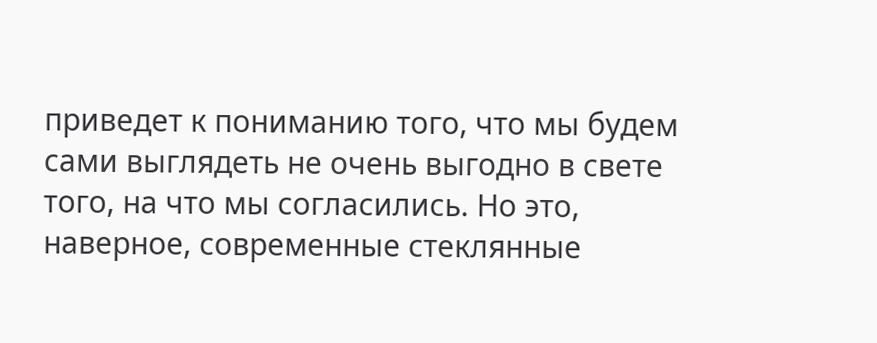приведет к пониманию того, что мы будем сами выглядеть не очень выгодно в свете того, на что мы согласились. Но это, наверное, современные стеклянные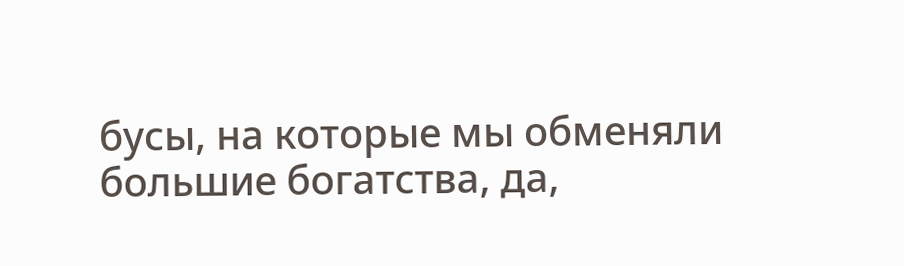бусы, на которые мы обменяли большие богатства, да,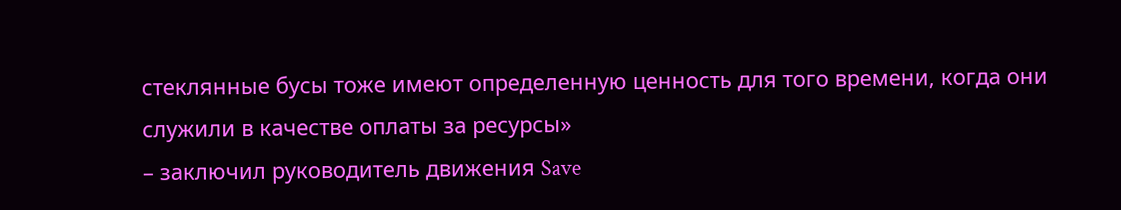стеклянные бусы тоже имеют определенную ценность для того времени, когда они служили в качестве оплаты за ресурсы»
– заключил руководитель движения Save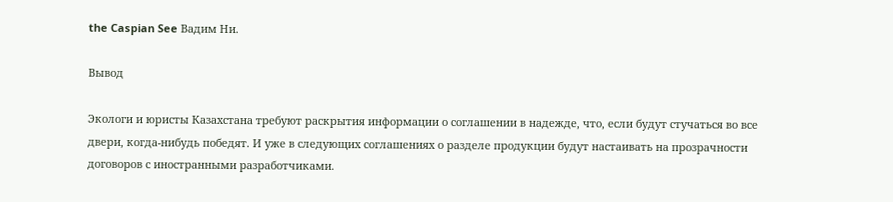the Caspian See Вадим Ни.

Вывод

Экологи и юристы Казахстана требуют раскрытия информации о соглашении в надежде, что, если будут стучаться во все двери, когда-нибудь победят. И уже в следующих соглашениях о разделе продукции будут настаивать на прозрачности договоров с иностранными разработчиками.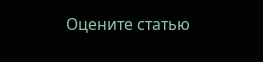Оцените статью